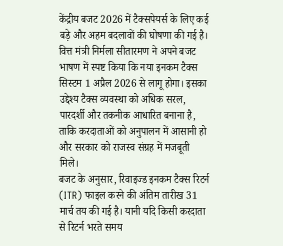केंद्रीय बजट 2026 में टैक्सपेयर्स के लिए कई बड़े और अहम बदलावों की घोषणा की गई है। वित्त मंत्री निर्मला सीतारमण ने अपने बजट भाषण में स्पष्ट किया कि नया इनकम टैक्स सिस्टम 1 अप्रैल 2026 से लागू होगा। इसका उद्देश्य टैक्स व्यवस्था को अधिक सरल, पारदर्शी और तकनीक आधारित बनाना है, ताकि करदाताओं को अनुपालन में आसानी हो और सरकार को राजस्व संग्रह में मजबूती मिले।
बजट के अनुसार, रिवाइज्ड इनकम टैक्स रिटर्न (ITR) फाइल करने की अंतिम तारीख 31 मार्च तय की गई है। यानी यदि किसी करदाता से रिटर्न भरते समय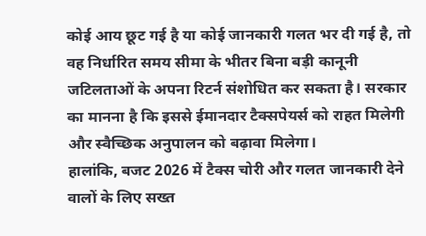कोई आय छूट गई है या कोई जानकारी गलत भर दी गई है, तो वह निर्धारित समय सीमा के भीतर बिना बड़ी कानूनी जटिलताओं के अपना रिटर्न संशोधित कर सकता है। सरकार का मानना है कि इससे ईमानदार टैक्सपेयर्स को राहत मिलेगी और स्वैच्छिक अनुपालन को बढ़ावा मिलेगा।
हालांकि, बजट 2026 में टैक्स चोरी और गलत जानकारी देने वालों के लिए सख्त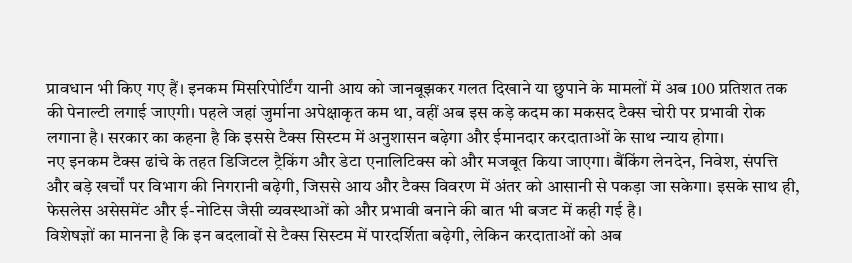प्रावधान भी किए गए हैं। इनकम मिसरिपोर्टिंग यानी आय को जानबूझकर गलत दिखाने या छुपाने के मामलों में अब 100 प्रतिशत तक की पेनाल्टी लगाई जाएगी। पहले जहां जुर्माना अपेक्षाकृत कम था, वहीं अब इस कड़े कदम का मकसद टैक्स चोरी पर प्रभावी रोक लगाना है। सरकार का कहना है कि इससे टैक्स सिस्टम में अनुशासन बढ़ेगा और ईमानदार करदाताओं के साथ न्याय होगा।
नए इनकम टैक्स ढांचे के तहत डिजिटल ट्रैकिंग और डेटा एनालिटिक्स को और मजबूत किया जाएगा। बैंकिंग लेनदेन, निवेश, संपत्ति और बड़े खर्चों पर विभाग की निगरानी बढ़ेगी, जिससे आय और टैक्स विवरण में अंतर को आसानी से पकड़ा जा सकेगा। इसके साथ ही, फेसलेस असेसमेंट और ई-नोटिस जैसी व्यवस्थाओं को और प्रभावी बनाने की बात भी बजट में कही गई है।
विशेषज्ञों का मानना है कि इन बदलावों से टैक्स सिस्टम में पारदर्शिता बढ़ेगी, लेकिन करदाताओं को अब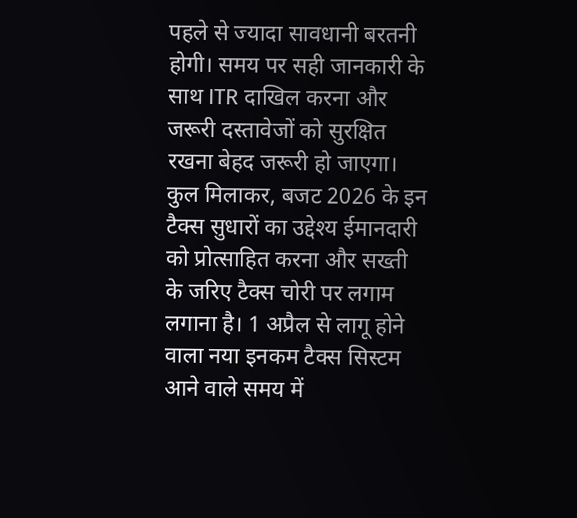पहले से ज्यादा सावधानी बरतनी होगी। समय पर सही जानकारी के साथ ITR दाखिल करना और जरूरी दस्तावेजों को सुरक्षित रखना बेहद जरूरी हो जाएगा।
कुल मिलाकर, बजट 2026 के इन टैक्स सुधारों का उद्देश्य ईमानदारी को प्रोत्साहित करना और सख्ती के जरिए टैक्स चोरी पर लगाम लगाना है। 1 अप्रैल से लागू होने वाला नया इनकम टैक्स सिस्टम आने वाले समय में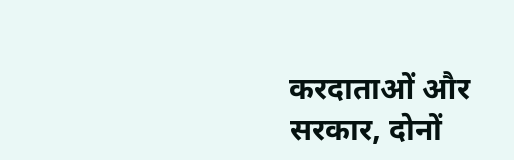करदाताओं और सरकार, दोनों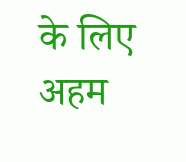के लिए अहम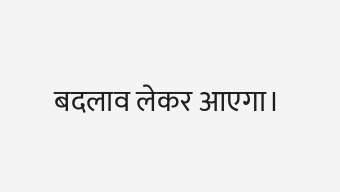बदलाव लेकर आएगा।